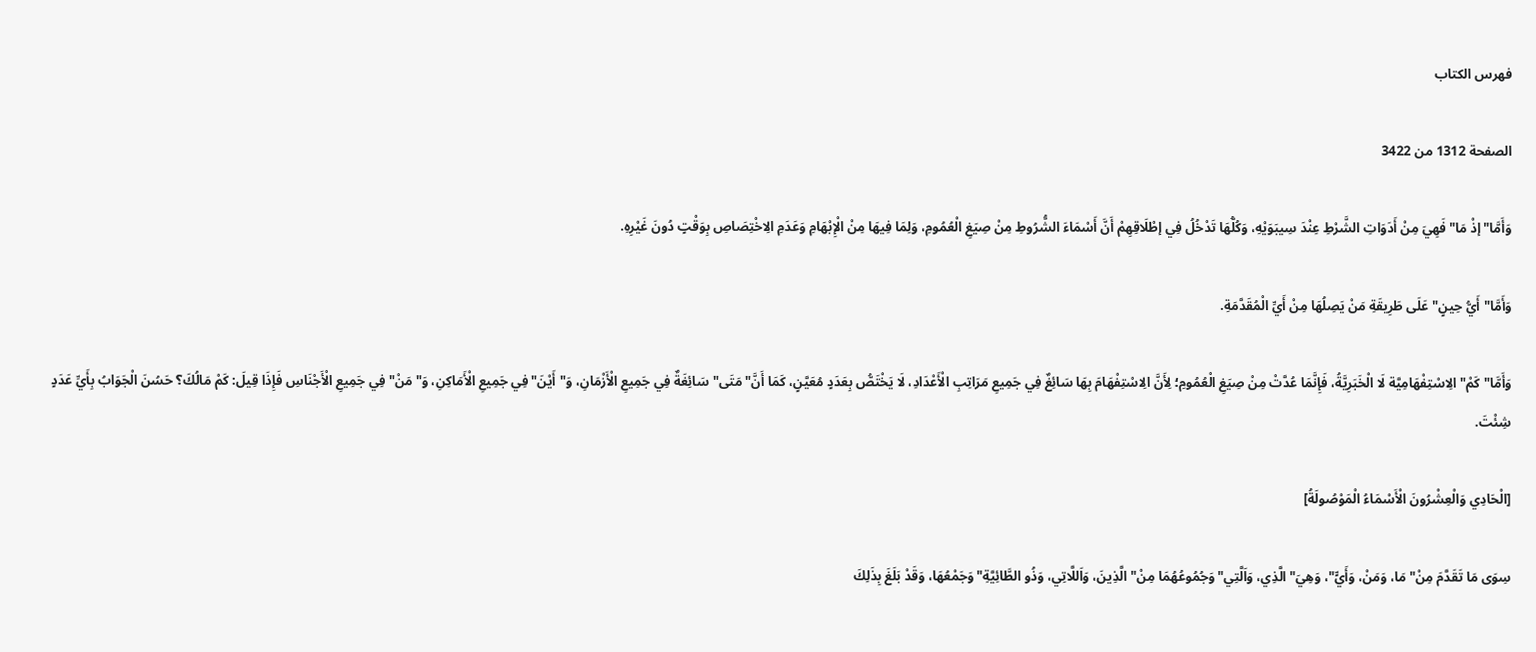فهرس الكتاب

الصفحة 1312 من 3422

وَأَمَّا"إذْ مَا"فَهِيَ مِنْ أَدَوَاتِ الشَّرْطِ عِنْدَ سِيبَوَيْهِ، وَكُلُّهَا تَدْخُلُ فِي إطْلَاقِهِمْ أَنَّ أَسْمَاءَ الشُّرُوطِ مِنْ صِيَغِ الْعُمُومِ، وَلِمَا فِيهَا مِنْ الْإِبْهَامِ وَعَدَمِ الِاخْتِصَاصِ بِوَقْتٍ دُونَ غَيْرِهِ.

وَأَمَّا"أَيُّ حِينٍ"عَلَى طَرِيقَةِ مَنْ يَصِلُهَا مِنْ أَيِّ الْمُقَدَّمَةِ.

وَأَمَّا"كَمْ"الِاسْتِفْهَامِيَّة لَا الْخَبَرِيَّةُ، فَإِنَّمَا عُدَّتْ مِنْ صِيَغِ الْعُمُومِ؛ لِأَنَّ الِاسْتِفْهَامَ بِهَا سَائِغٌ فِي جَمِيعِ مَرَاتِبِ الْأَعْدَادِ، لَا يَخْتَصُّ بِعَدَدٍ مُعَيَّنٍ، كَمَا أَنَّ"مَتَى"سَائِغَةٌ فِي جَمِيعِ الْأَزْمَانِ، وَ"أَيْنَ"فِي جَمِيعِ الْأَمَاكِنِ، وَ"مَنْ"فِي جَمِيعِ الْأَجْنَاسِ فَإِذَا قِيلَ: كَمْ مَالُكَ؟ حَسُنَ الْجَوَابُ بِأَيِّ عَدَدٍ شِئْتَ.

[الْحَادِي وَالْعِشْرُونَ الْأَسْمَاءُ الْمَوْصُولَةُ]

سِوَى مَا تَقَدَّمَ مِنْ"مَا، وَمَنْ، وَأَيٍّ"، وَهِيَ"الَّذِي، وَاَلَّتِي"وَجُمُوعُهُمَا مِنْ"الَّذِينَ، وَاَللَّاتِي، وَذُو الطَّائِيَّةِ"وَجَمْعُهَا، وَقَدْ بَلَغَ بِذَلِكَ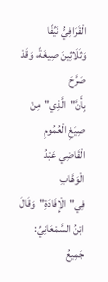الْقَرَافِيُّ نَيِّفًا وَثَلَاثِينَ صِيغَةً، وَقَدْ صَرَّحَ بِأَنَّ"الَّذِي"مِنْ صِيَغِ الْعُمُومِ الْقَاضِي عَبْدُ الْوَهَّابِ فِي"الْإِفَادَةِ"وَقَالَ ابْنُ السَّمْعَانِيِّ: جَمِيعُ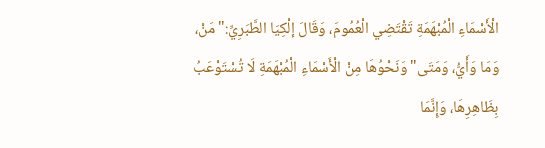الْأَسْمَاءِ الْمُبْهَمَةِ تَقْتَضِي الْعُمُومَ، وَقَالَ إلْكِيَا الطَّبَرِيِّ:"مَنْ، وَمَا وَأَيُّ، وَمَتَى"وَنَحْوُهَا مِنْ الْأَسْمَاءِ الْمُبْهَمَةِ لَا تُسْتَوْعَبُ بِظَاهِرِهَا، وَإِنَّمَا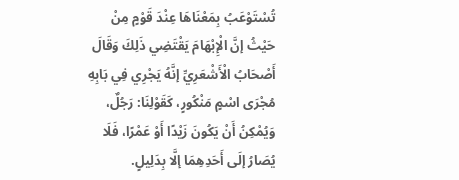تُسْتَوْعَبُ بِمَعْنَاهَا عِنْدَ قَوْمٍ مِنْ حَيْثُ إنَّ الْإِبْهَامَ يَقْتَضِي ذَلِكَ وَقَالَ أَصْحَابُ الْأَشْعَرِيِّ إنَّهُ يَجْرِي فِي بَابِهِ مُجْرَى اسْمٍ مَنْكُورٍ، كَقَوْلِنَا: رَجُلٌ، وَيُمْكِنُ أَنْ يَكُونَ زَيْدًا أَوْ عَمْرًا، فَلَا يُصَارُ إلَى أَحَدِهِمَا إلَّا بِدَلِيلٍ.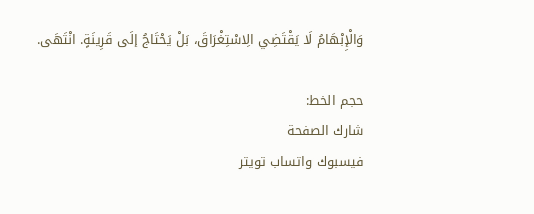وَالْإِبْهَامُ لَا يَقْتَضِي الِاسْتِغْرَاقَ، بَلْ يَحْتَاجُ إلَى قَرِينَةٍ. انْتَهَى.

حجم الخط:
شارك الصفحة
فيسبوك واتساب تويتر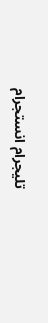تليجرام انستجرام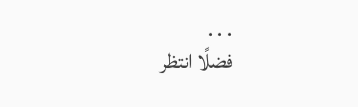. . .
فضلًا انتظر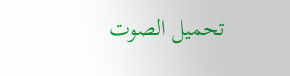تحميل الصوت